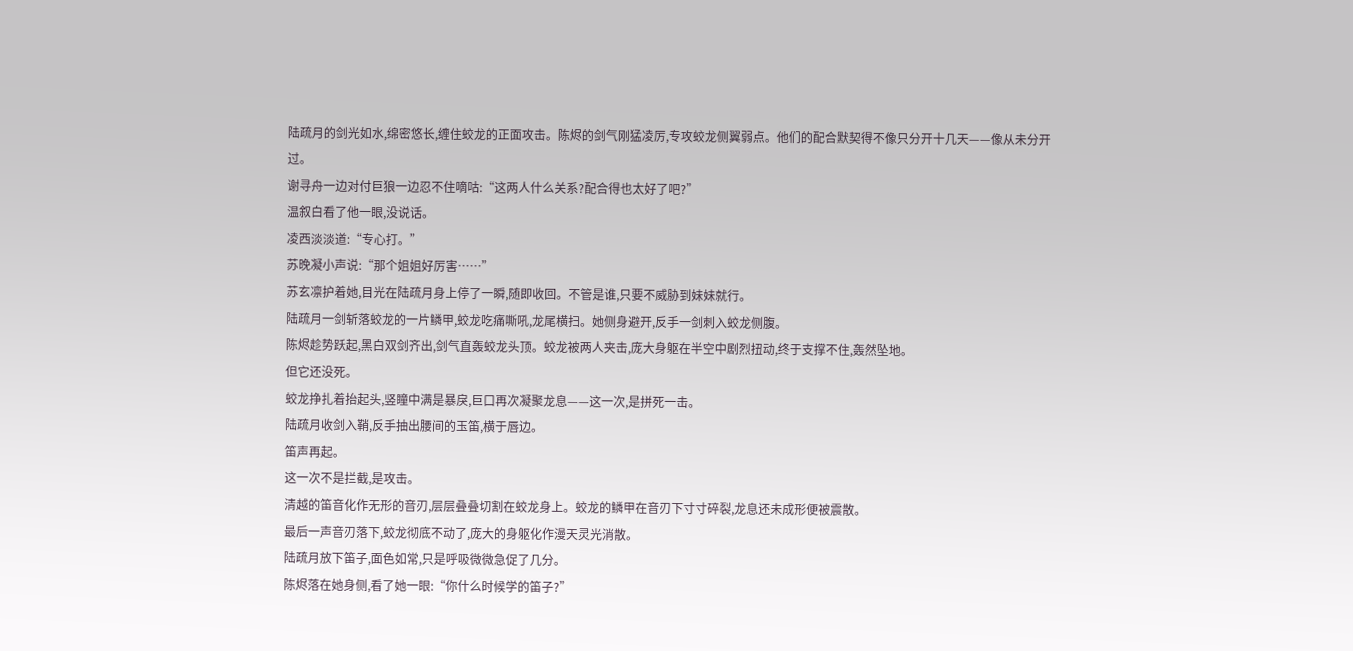陆疏月的剑光如水,绵密悠长,缠住蛟龙的正面攻击。陈烬的剑气刚猛凌厉,专攻蛟龙侧翼弱点。他们的配合默契得不像只分开十几天——像从未分开过。
谢寻舟一边对付巨狼一边忍不住嘀咕:“这两人什么关系?配合得也太好了吧?”
温叙白看了他一眼,没说话。
凌西淡淡道:“专心打。”
苏晚凝小声说:“那个姐姐好厉害……”
苏玄凛护着她,目光在陆疏月身上停了一瞬,随即收回。不管是谁,只要不威胁到妹妹就行。
陆疏月一剑斩落蛟龙的一片鳞甲,蛟龙吃痛嘶吼,龙尾横扫。她侧身避开,反手一剑刺入蛟龙侧腹。
陈烬趁势跃起,黑白双剑齐出,剑气直轰蛟龙头顶。蛟龙被两人夹击,庞大身躯在半空中剧烈扭动,终于支撑不住,轰然坠地。
但它还没死。
蛟龙挣扎着抬起头,竖瞳中满是暴戾,巨口再次凝聚龙息——这一次,是拼死一击。
陆疏月收剑入鞘,反手抽出腰间的玉笛,横于唇边。
笛声再起。
这一次不是拦截,是攻击。
清越的笛音化作无形的音刃,层层叠叠切割在蛟龙身上。蛟龙的鳞甲在音刃下寸寸碎裂,龙息还未成形便被震散。
最后一声音刃落下,蛟龙彻底不动了,庞大的身躯化作漫天灵光消散。
陆疏月放下笛子,面色如常,只是呼吸微微急促了几分。
陈烬落在她身侧,看了她一眼:“你什么时候学的笛子?”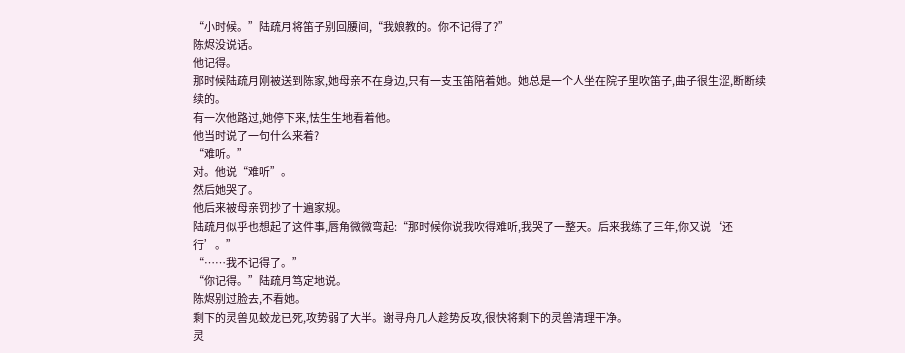“小时候。”陆疏月将笛子别回腰间,“我娘教的。你不记得了?”
陈烬没说话。
他记得。
那时候陆疏月刚被送到陈家,她母亲不在身边,只有一支玉笛陪着她。她总是一个人坐在院子里吹笛子,曲子很生涩,断断续续的。
有一次他路过,她停下来,怯生生地看着他。
他当时说了一句什么来着?
“难听。”
对。他说“难听”。
然后她哭了。
他后来被母亲罚抄了十遍家规。
陆疏月似乎也想起了这件事,唇角微微弯起:“那时候你说我吹得难听,我哭了一整天。后来我练了三年,你又说‘还行’。”
“……我不记得了。”
“你记得。”陆疏月笃定地说。
陈烬别过脸去,不看她。
剩下的灵兽见蛟龙已死,攻势弱了大半。谢寻舟几人趁势反攻,很快将剩下的灵兽清理干净。
灵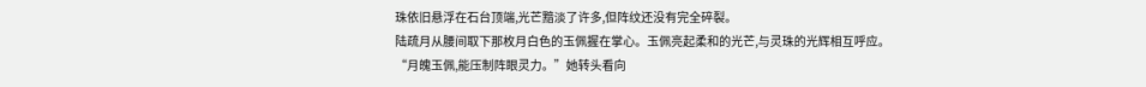珠依旧悬浮在石台顶端,光芒黯淡了许多,但阵纹还没有完全碎裂。
陆疏月从腰间取下那枚月白色的玉佩握在掌心。玉佩亮起柔和的光芒,与灵珠的光辉相互呼应。
“月魄玉佩,能压制阵眼灵力。”她转头看向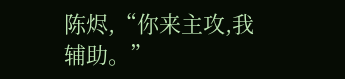陈烬,“你来主攻,我辅助。”